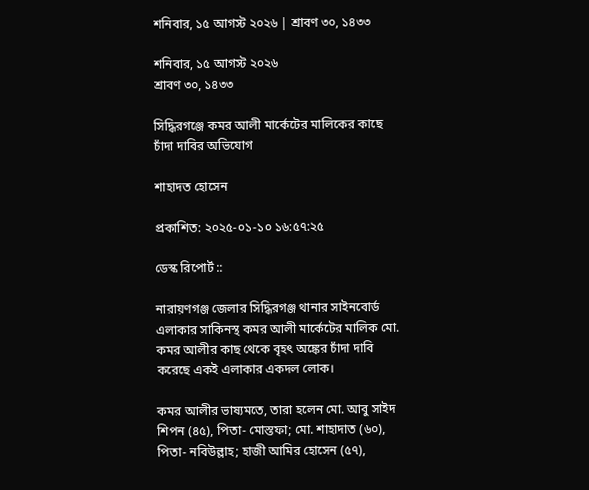শনিবার, ১৫ আগস্ট ২০২৬ | শ্রাবণ ৩০, ১৪৩৩

শনিবার, ১৫ আগস্ট ২০২৬
শ্রাবণ ৩০, ১৪৩৩

সিদ্ধিরগঞ্জে কমর আলী মার্কেটের মালিকের কাছে চাঁদা দাবির অভিযোগ

শাহাদত হোসেন

প্রকাশিত: ২০২৫-০১-১০ ১৬:৫৭:২৫

ডেস্ক রিপোর্ট ::

নারায়ণগঞ্জ জেলার সিদ্ধিরগঞ্জ থানার সাইনবোর্ড এলাকার সাকিনস্থ কমর আলী মার্কেটের মালিক মো. কমর আলীর কাছ থেকে বৃহৎ অঙ্কের চাঁদা দাবি করেছে একই এলাকার একদল লোক।

কমর আলীর ভাষ্যমতে, তারা হলেন মো. আবু সাইদ শিপন (৪৫), পিতা- মোস্তফা; মো. শাহাদাত (৬০), পিতা- নবিউল্লাহ; হাজী আমির হোসেন (৫৭),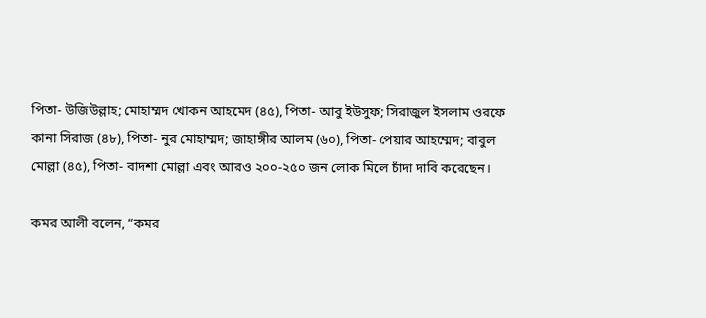পিতা- উজিউল্লাহ; মোহাম্মদ খোকন আহমেদ (৪৫), পিতা- আবু ইউসুফ; সিরাজুল ইসলাম ওরফে কানা সিরাজ (৪৮), পিতা- নুর মোহাম্মদ; জাহাঙ্গীর আলম (৬০), পিতা- পেয়ার আহম্মেদ; বাবুল মোল্লা (৪৫), পিতা- বাদশা মোল্লা এবং আরও ২০০-২৫০ জন লোক মিলে চাঁদা দাবি করেছেন।

কমর আলী বলেন, “কমর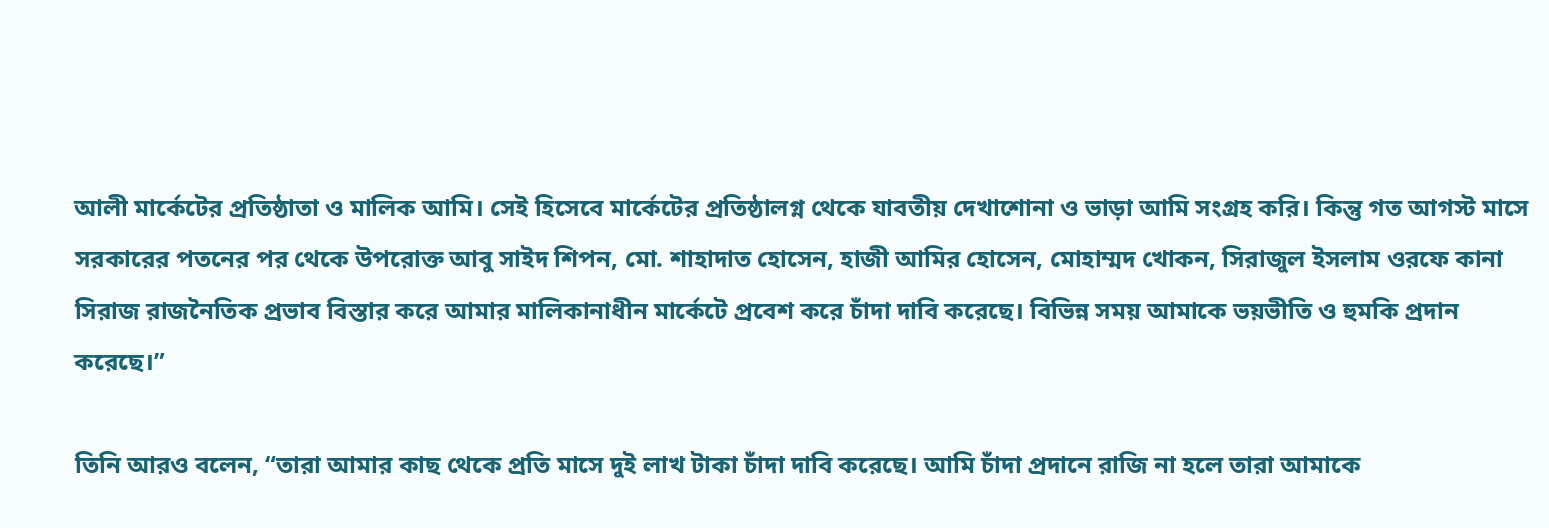আলী মার্কেটের প্রতিষ্ঠাতা ও মালিক আমি। সেই হিসেবে মার্কেটের প্রতিষ্ঠালগ্ন থেকে যাবতীয় দেখাশোনা ও ভাড়া আমি সংগ্রহ করি। কিন্তু গত আগস্ট মাসে সরকারের পতনের পর থেকে উপরোক্ত আবু সাইদ শিপন, মো. শাহাদাত হোসেন, হাজী আমির হোসেন, মোহাম্মদ খোকন, সিরাজুল ইসলাম ওরফে কানা সিরাজ রাজনৈতিক প্রভাব বিস্তার করে আমার মালিকানাধীন মার্কেটে প্রবেশ করে চাঁদা দাবি করেছে। বিভিন্ন সময় আমাকে ভয়ভীতি ও হুমকি প্রদান করেছে।”

তিনি আরও বলেন, “তারা আমার কাছ থেকে প্রতি মাসে দুই লাখ টাকা চাঁদা দাবি করেছে। আমি চাঁদা প্রদানে রাজি না হলে তারা আমাকে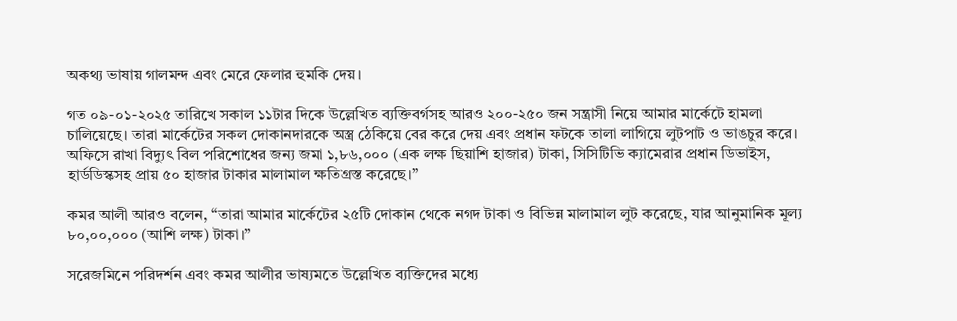অকথ্য ভাষায় গালমন্দ এবং মেরে ফেলার হুমকি দেয়।

গত ০৯-০১-২০২৫ তারিখে সকাল ১১টার দিকে উল্লেখিত ব্যক্তিবর্গসহ আরও ২০০-২৫০ জন সন্ত্রাসী নিয়ে আমার মার্কেটে হামলা চালিয়েছে। তারা মার্কেটের সকল দোকানদারকে অস্ত্র ঠেকিয়ে বের করে দেয় এবং প্রধান ফটকে তালা লাগিয়ে লুটপাট ও ভাঙচুর করে। অফিসে রাখা বিদ্যুৎ বিল পরিশোধের জন্য জমা ১,৮৬,০০০ (এক লক্ষ ছিয়াশি হাজার) টাকা, সিসিটিভি ক্যামেরার প্রধান ডিভাইস, হার্ডডিস্কসহ প্রায় ৫০ হাজার টাকার মালামাল ক্ষতিগ্রস্ত করেছে।”

কমর আলী আরও বলেন, “তারা আমার মার্কেটের ২৫টি দোকান থেকে নগদ টাকা ও বিভিন্ন মালামাল লুট করেছে, যার আনুমানিক মূল্য ৮০,০০,০০০ (আশি লক্ষ) টাকা।”

সরেজমিনে পরিদর্শন এবং কমর আলীর ভাষ্যমতে উল্লেখিত ব্যক্তিদের মধ্যে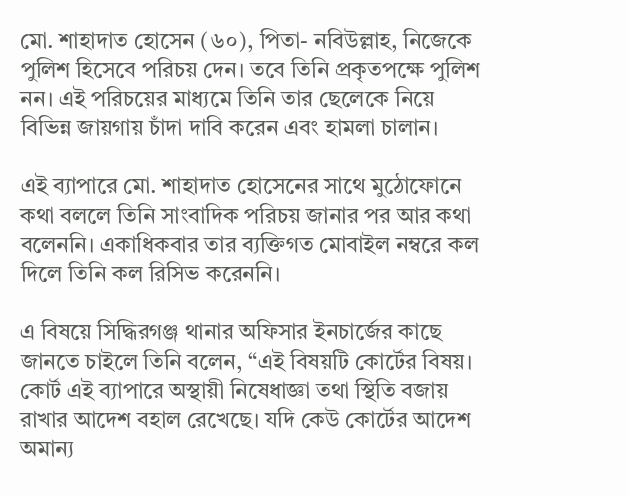মো. শাহাদাত হোসেন (৬০), পিতা- নবিউল্লাহ, নিজেকে পুলিশ হিসেবে পরিচয় দেন। তবে তিনি প্রকৃতপক্ষে পুলিশ নন। এই পরিচয়ের মাধ্যমে তিনি তার ছেলেকে নিয়ে বিভিন্ন জায়গায় চাঁদা দাবি করেন এবং হামলা চালান।

এই ব্যাপারে মো. শাহাদাত হোসেনের সাথে মুঠোফোনে কথা বললে তিনি সাংবাদিক পরিচয় জানার পর আর কথা বলেননি। একাধিকবার তার ব্যক্তিগত মোবাইল নম্বরে কল দিলে তিনি কল রিসিভ করেননি।

এ বিষয়ে সিদ্ধিরগঞ্জ থানার অফিসার ইনচার্জের কাছে জানতে চাইলে তিনি বলেন, “এই বিষয়টি কোর্টের বিষয়। কোর্ট এই ব্যাপারে অস্থায়ী নিষেধাজ্ঞা তথা স্থিতি বজায় রাখার আদেশ বহাল রেখেছে। যদি কেউ কোর্টের আদেশ অমান্য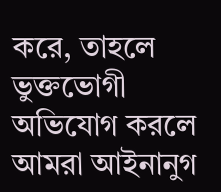করে, তাহলে ভুক্তভোগী অভিযোগ করলে আমরা আইনানুগ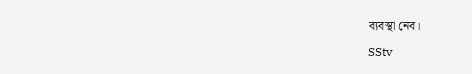ব্যবস্থা নেব।

SStv